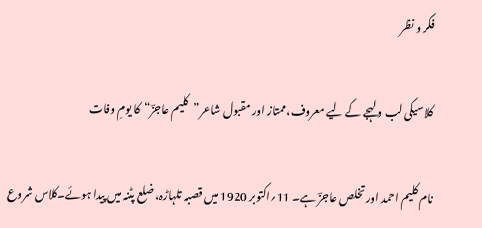فکر و نظر

کلاسیکی لب و لہجے کے لیے معروف،ممتاز اور مقبول شاعر”کلیم عاجزؔ“کا یومِ وفات

نام کلیم احمد اور تخلص عاجزؔ ہے۔ 11؍اکتوبر 1920 میں قصبہ تلہاڑہ، ضلع پٹنہ میں پیدا ہوئے۔کلاس شروع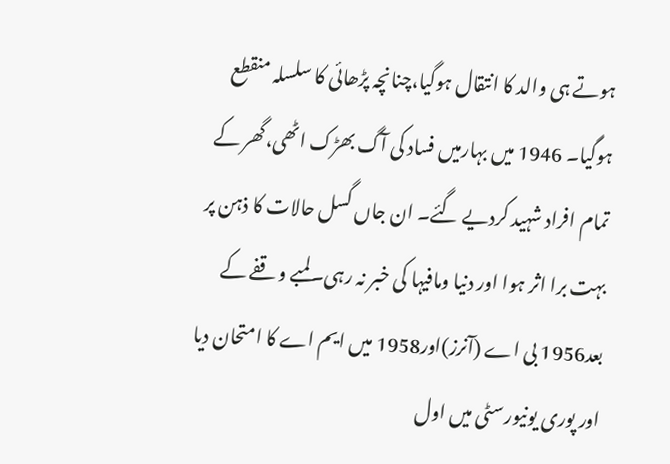ہوتے ہی والد کا انتقال ہوگیا،چنانچہ پڑھائی کا سلسلہ منقطع ہوگیا۔ 1946 میں بہارمیں فساد کی آگ بھڑک اٹھی،گھر کے تمام افراد شہید کردیے گئے۔ ان جاں گسل حالات کا ذہن پر بہت برا اثر ہوا اور دنیا ومافیہا کی خبر نہ رہی۔لمبے وقفے کے بعد1956 بی اے (آنرز)اور1958 میں ایم اے کا امتحان دیا اور پوری یونیورسٹی میں اول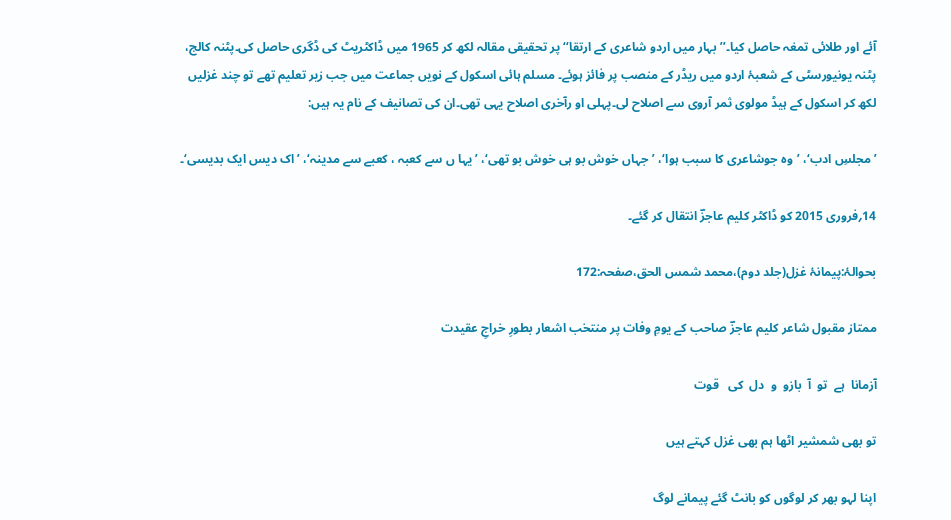آئے اور طلائی تمغہ حاصل کیا۔’’بہار میں اردو شاعری کے ارتقا‘‘ پر تحقیقی مقالہ لکھ کر 1965 میں ڈاکٹریٹ کی ڈگری حاصل کی۔پٹنہ کالج، پٹنہ یونیورسٹی کے شعبۂ اردو میں ریڈر کے منصب پر فائز ہوئے۔ مسلم ہائی اسکول کے نویں جماعت میں جب زیر تعلیم تھے تو چند غزلیں لکھ کر اسکول کے ہیڈ مولوی ثمر آروی سے اصلاح لی۔پہلی او رآخری اصلاح یہی تھی۔ان کی تصانیف کے نام یہ ہیں:

’مجلسِ ادب‘، ’وہ جوشاعری کا سبب ہوا‘، ’جہاں خوش بو ہی خوش بو تھی‘، ’یہا ں سے کعبہ ، کعبے سے مدینہ‘، ’اک دیس ایک بدیسی‘۔

14؍فروری 2015 کو ڈاکٹر کلیم عاجزؔ انتقال کر گئے۔

بحوالۂ:پیمانۂ غزل(جلد دوم)،محمد شمس الحق،صفحہ:172

ممتاز مقبول شاعر کلیم عاجزؔ صاحب کے یومِ وفات پر منتخب اشعار بطورِ خراجِ عقیدت

آزمانا  ہے  تو  آ  بازو  و  دل  کی   قوت

تو بھی شمشیر اٹھا ہم بھی غزل کہتے ہیں

اپنا لہو بھر کر لوگوں کو بانٹ گئے پیمانے لوگ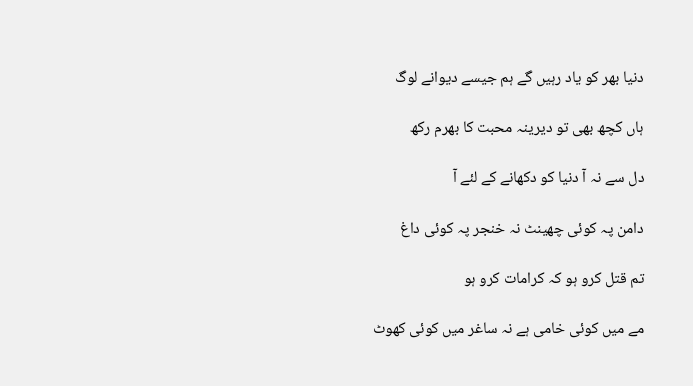دنیا بھر کو یاد رہیں گے ہم جیسے دیوانے لوگ

ہاں کچھ بھی تو دیرینہ محبت کا بھرم رکھ

دل سے نہ آ دنیا کو دکھانے کے لئے آ

دامن پہ کوئی چھینٹ نہ خنجر پہ کوئی داغ

تم قتل کرو ہو کہ کرامات کرو ہو

مے میں کوئی خامی ہے نہ ساغر میں کوئی کھوٹ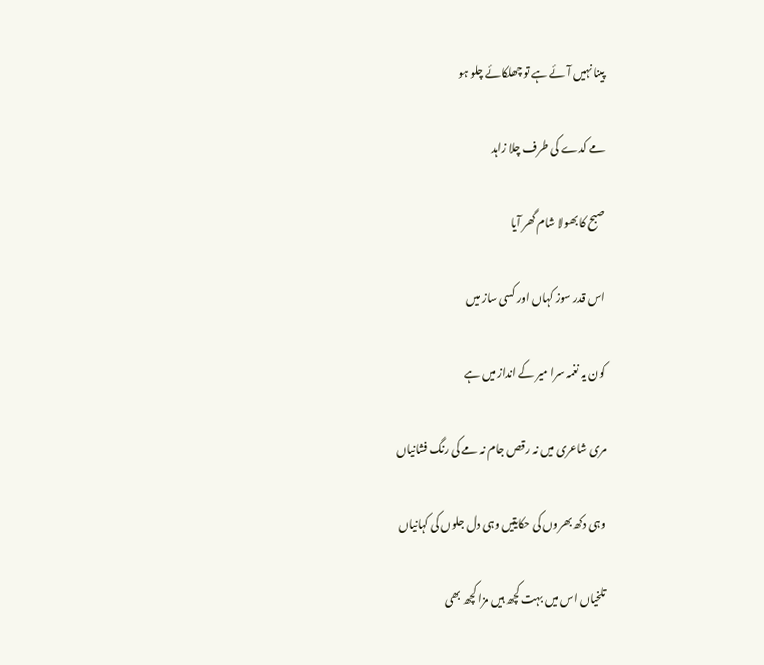پینا نہیں آئے ہے تو چھلکائے چلو ہو

مے کدے کی طرف چلا زاہد

صبح کا بھولا شام گھر آیا

اس قدر سوز کہاں اور کسی ساز میں

کون یہ نغمہ سرا میر کے انداز میں ہے

مری شاعری میں نہ رقص جام نہ مے کی رنگ فشانیاں

وہی دکھ بھروں کی حکایتیں وہی دل جلوں کی کہانیاں

تلخیاں اس میں بہت کچھ ہیں مزا کچھ بھی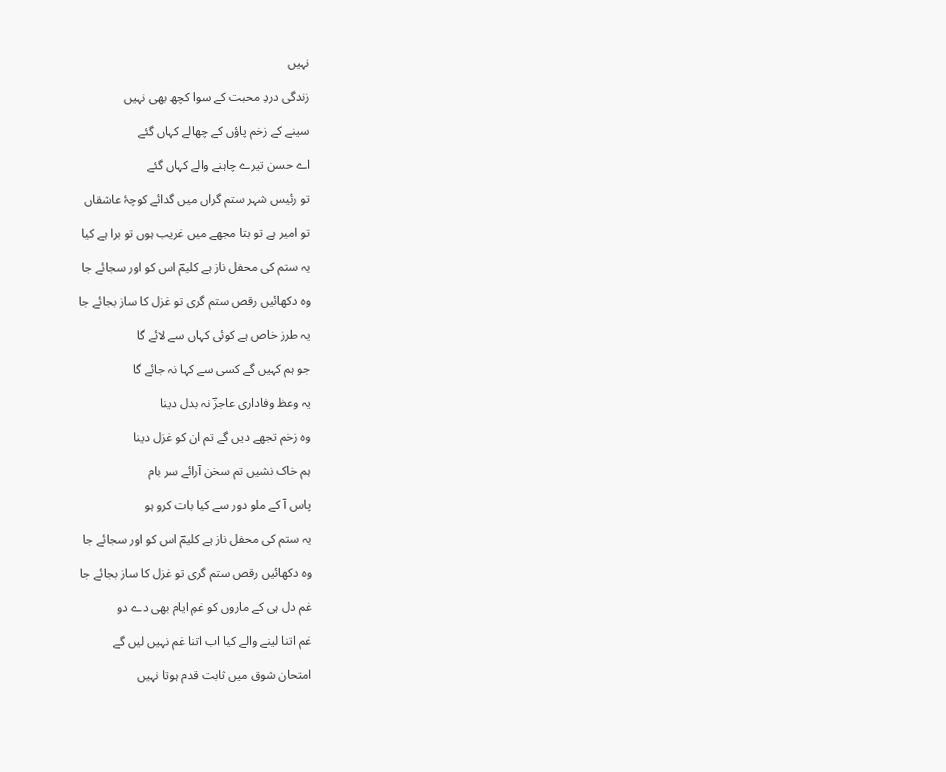نہیں

زندگی دردِ محبت کے سوا کچھ بھی نہیں

سینے کے زخم پاؤں کے چھالے کہاں گئے

اے حسن تیرے چاہنے والے کہاں گئے

تو رئیس شہر ستم گراں میں گدائے کوچۂ عاشقاں

تو امیر ہے تو بتا مجھے میں غریب ہوں تو برا ہے کیا

یہ ستم کی محفل ناز ہے کلیمؔ اس کو اور سجائے جا

وہ دکھائیں رقص ستم گری تو غزل کا ساز بجائے جا

یہ طرز خاص ہے کوئی کہاں سے لائے گا

جو ہم کہیں گے کسی سے کہا نہ جائے گا

یہ وعظ وفاداری عاجزؔ نہ بدل دینا

وہ زخم تجھے دیں گے تم ان کو غزل دینا

ہم خاک نشیں تم سخن آرائے سر بام

پاس آ کے ملو دور سے کیا بات کرو ہو

یہ ستم کی محفل ناز ہے کلیمؔ اس کو اور سجائے جا

وہ دکھائیں رقص ستم گری تو غزل کا ساز بجائے جا

غم دل ہی کے ماروں کو غمِ ایام بھی دے دو

غم اتنا لینے والے کیا اب اتنا غم نہیں لیں گے

امتحان شوق میں ثابت قدم ہوتا نہیں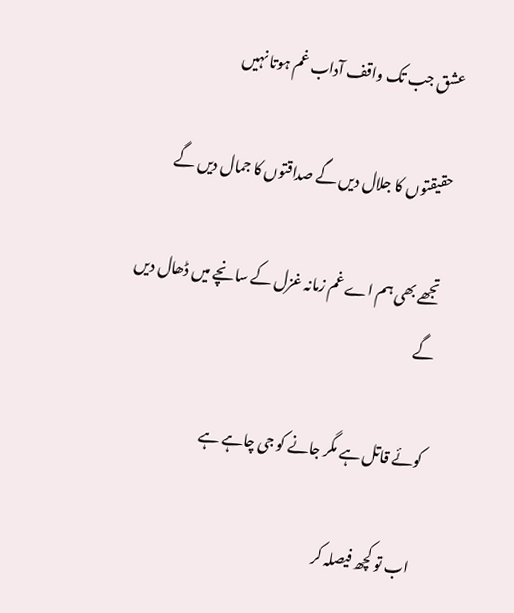عشق جب تک واقف آداب غم ہوتا نہیں

حقیقتوں کا جلال دیں گے صداقتوں کا جمال دیں گے

تجھے بھی ہم اے غم زمانہ غزل کے سانچے میں ڈھال دیں گے

کوئے قاتل ہے مگر جانے کو جی چاہے ہے

اب تو کچھ فیصلہ کر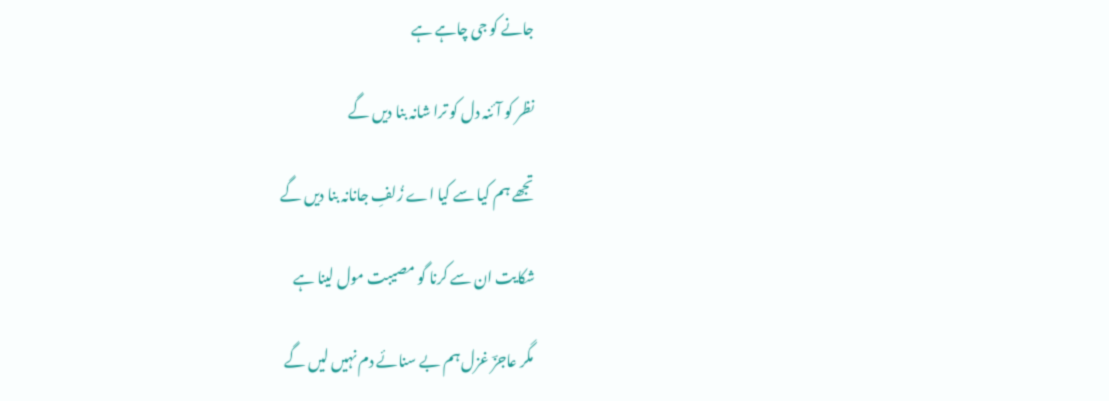جانے کو جی چاہے ہے

نظر کو آئنہ دل کو ترا شانہ بنا دیں گے

تجھے ہم کیا سے کیا اے زُلفِ جانانہ بنا دیں گے

شکایت ان سے کرنا گو مصیبت مول لینا ہے

مگر عاجزؔ غزل ہم بے سنائے دم نہیں لیں گے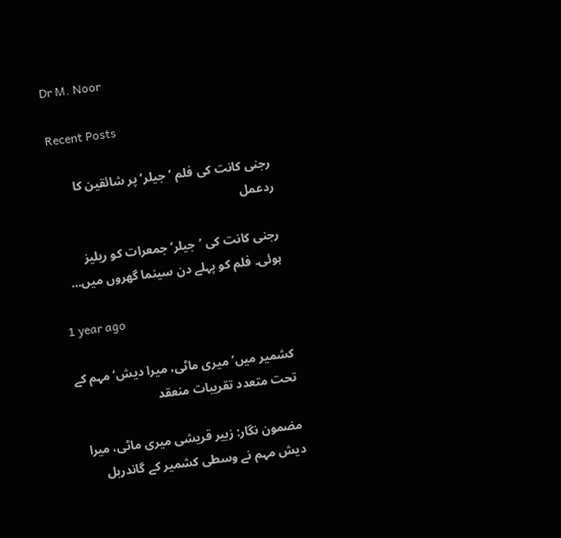Dr M. Noor

Recent Posts

رجنی کانت کی فلم ’جیلر‘ پر شائقین کا ردعمل

رجنی کانت کی ’جیلر‘ جمعرات کو ریلیز ہوئی۔ فلم کو پہلے دن سینما گھروں میں…

1 year ago

کشمیر میں’میری ماٹی، میرا دیش‘مہم کے تحت متعدد تقریبات منعقد

مضمون نگار: زبیر قریشی میری ماٹی، میرا دیش مہم نے وسطی کشمیر کے گاندربل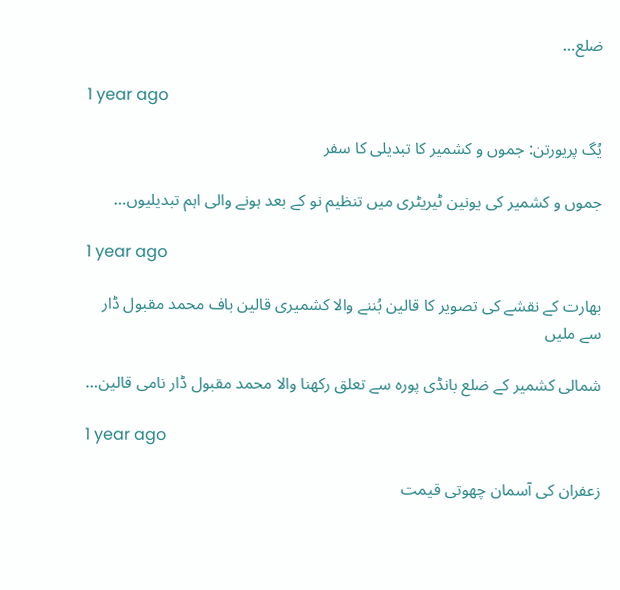ضلع…

1 year ago

یُگ پریورتن: جموں و کشمیر کا تبدیلی کا سفر

جموں و کشمیر کی یونین ٹیریٹری میں تنظیم نو کے بعد ہونے والی اہم تبدیلیوں…

1 year ago

بھارت کے نقشے کی تصویر کا قالین بُننے والا کشمیری قالین باف محمد مقبول ڈار سے ملیں

شمالی کشمیر کے ضلع بانڈی پورہ سے تعلق رکھنا والا محمد مقبول ڈار نامی قالین…

1 year ago

زعفران کی آسمان چھوتی قیمت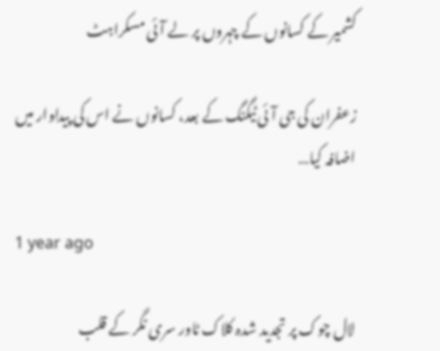کشمیر کے کسانوں کے چہروں پر لے آئی مسکراہٹ

زعفران کی جی آئی ٹیگنگ کے بعد، کسانوں نے اس کی پیداوار میں اضافہ کیا…

1 year ago

لال چوک پر تجدید شدہ کلاک ٹاور سری نگر کے قلب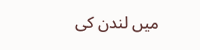میں لندن کی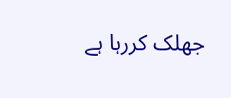جھلک کررہا ہے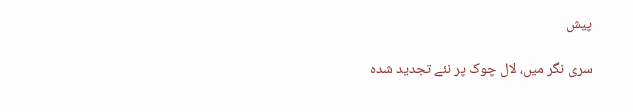پیش

سری نگر میں، لال چوک پر نئے تجدید شدہ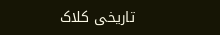تاریخی کلاک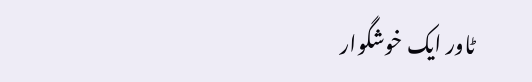ٹاور ایک خوشگوار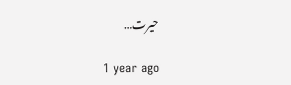حیرت…

1 year ago